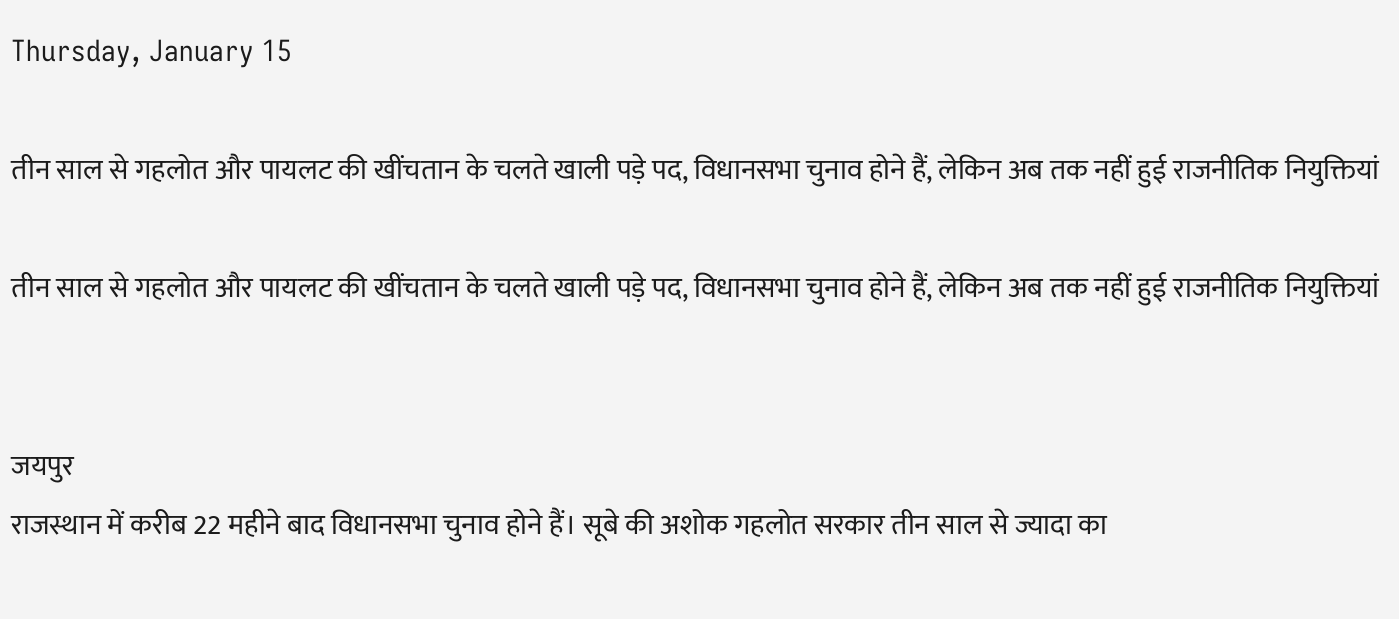Thursday, January 15

तीन साल से गहलोत और पायलट की खींचतान के चलते खाली पड़े पद, विधानसभा चुनाव होने हैं, लेकिन अब तक नहीं हुई राजनीतिक नियुक्तियां

तीन साल से गहलोत और पायलट की खींचतान के चलते खाली पड़े पद, विधानसभा चुनाव होने हैं, लेकिन अब तक नहीं हुई राजनीतिक नियुक्तियां


जयपुर
राजस्थान में करीब 22 महीने बाद विधानसभा चुनाव होने हैं। सूबे की अशोक गहलोत सरकार तीन साल से ज्यादा का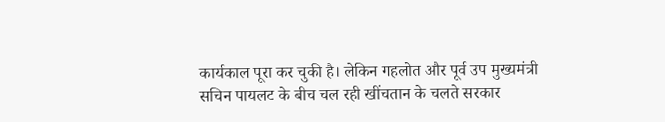कार्यकाल पूरा कर चुकी है। लेकिन गहलोत और पूर्व उप मुख्यमंत्री सचिन पायलट के बीच चल रही खींचतान के चलते सरकार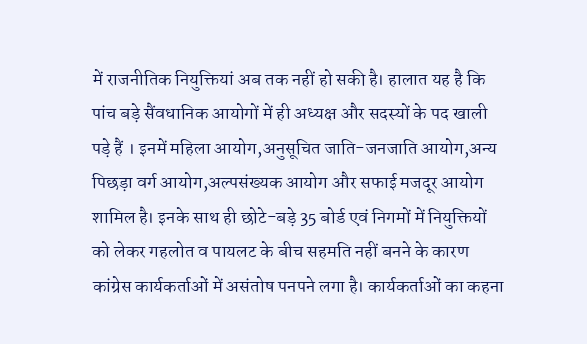में राजनीतिक नियुक्तियां अब तक नहीं हो सकी है। हालात यह है कि पांच बड़े सैंवधानिक आयोगों में ही अध्यक्ष और सदस्यों के पद खाली पड़े हैं । इनमें महिला आयोग,अनुसूचित जाति-जनजाति आयोग,अन्य पिछड़ा वर्ग आयोग,अल्पसंख्यक आयोग और सफाई मजदूर आयोग शामिल है। इनके साथ ही छोटे-बड़े 35 बोर्ड एवं निगमों में नियुक्तियों को लेकर गहलोत व पायलट के बीच सहमति नहीं बनने के कारण कांग्रेस कार्यकर्ताओं में असंतोष पनपने लगा है। कार्यकर्ताओं का कहना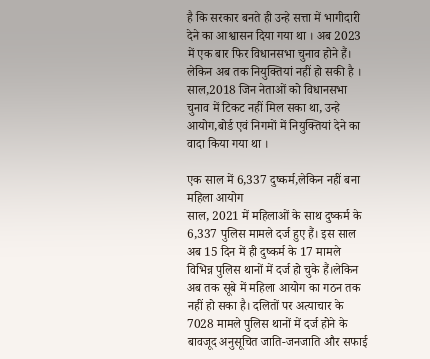है कि सरकार बनते ही उन्हे सत्ता में भागीदारी देने का आश्वासन दिया गया था । अब 2023 में एक बार फिर विधानसभा चुनाव होने हैं। लेकिन अब तक नियुक्तियां नहीं हो सकी है । साल,2018 जिन नेताओं को विधानसभा चुनाव में टिकट नहीं मिल सका था, उन्हे आयोग,बोर्ड एवं निगमों में नियुक्तियां देने का वादा किया गया था ।

एक साल में 6,337 दुष्कर्म,लेकिन नहीं बना महिला आयोग
साल, 2021 में महिलाओं के साथ दुष्कर्म के 6,337 पुलिस मामले दर्ज हुए हैं। इस साल अब 15 दिन में ही दुष्कर्म के 17 मामले विभिन्न पुलिस थानों में दर्ज हो चुके हैं।लेकिन अब तक सूबे में महिला आयोग का गठन तक नहीं हो सका है। दलितों पर अत्याचार के 7028 मामले पुलिस थानों में दर्ज होने के बावजूद अनुसूचित जाति-जनजाति और सफाई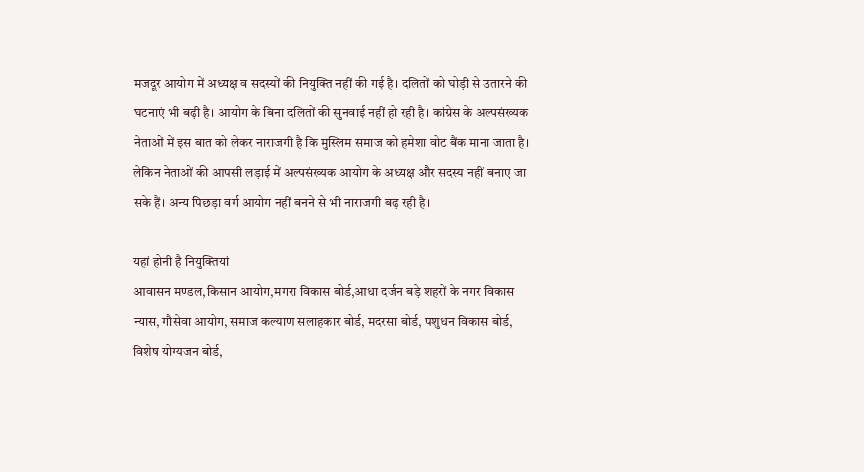मजदूर आयोग में अध्यक्ष व सदस्यों की नियुक्ति नहीं की गई है। दलितों को घोड़ी से उतारने की घटनाएं भी बढ़ी है। आयोग के बिना दलितों की सुनवाई नहीं हो रही है। कांग्रेस के अल्पसंख्यक नेताओं में इस बात को लेकर नाराजगी है कि मुस्लिम समाज को हमेशा वोट बैंक माना जाता है। लेकिन नेताओं की आपसी लड़ाई में अल्पसंख्यक आयोग के अध्यक्ष और सदस्य नहीं बनाए जा सके हैं। अन्य पिछड़ा वर्ग आयोग नहीं बनने से भी नाराजगी बढ़ रही है।

यहां होनी है नियुक्तियां
आवासन मण्डल,किसान आयोग,मगरा विकास बोर्ड,आधा दर्जन बड़े शहरों के नगर विकास न्यास, गौसेवा आयोग, समाज कल्याण सलाहकार बोर्ड, मदरसा बोर्ड, पशुधन विकास बोर्ड, विशेष योग्यजन बोर्ड,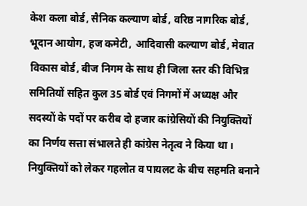केश कला बोर्ड, सैनिक कल्याण बोर्ड, वरिष्ठ नागरिक बोर्ड, भूदान आयोग, हज कमेटी, आदिवासी कल्याण बोर्ड, मेवात विकास बोर्ड, बीज निगम के साथ ही जिला स्तर की विभिन्न समितियों सहित कुल 35 बोर्ड एवं निगमों में अध्यक्ष और सदस्यों के पदों पर करीब दो हजार कांग्रेसियों की नियुक्तियों का निर्णय सत्ता संभालते ही कांग्रेस नेतृत्व ने किया था । नियुक्तियों को लेकर गहलोत व पायलट के बीच सहमति बनाने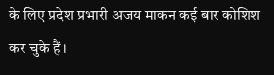के लिए प्रदेश प्रभारी अजय माकन कई बार कोशिश कर चुके हैं।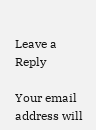Leave a Reply

Your email address will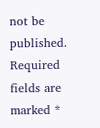not be published. Required fields are marked *